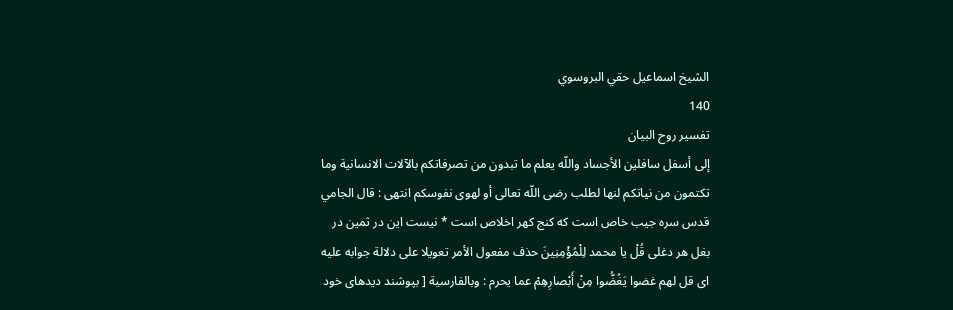الشيخ اسماعيل حقي البروسوي
140
تفسير روح البيان
إلى أسفل سافلين الأجساد واللّه يعلم ما تبدون من تصرفاتكم بالآلات الانسانية وما تكتمون من نياتكم لنها لطلب رضى اللّه تعالى أو لهوى نفوسكم انتهى : قال الجامي قدس سره جيب خاص است كه كنج كهر اخلاص است * نيست اين در ثمين در بغل هر دغلى قُلْ يا محمد لِلْمُؤْمِنِينَ حذف مفعول الأمر تعويلا على دلالة جوابه عليه اى قل لهم غضوا يَغُضُّوا مِنْ أَبْصارِهِمْ عما يحرم : وبالفارسية [ بپوشند ديدهاى خود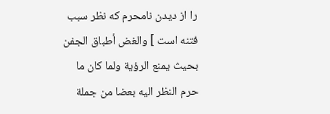را از ديدن نامحرم كه نظر سبب فتنه است ] والغض أطباق الجفن بحيث يمنع الرؤية ولما كان ما حرم النظر اليه بعضا من جملة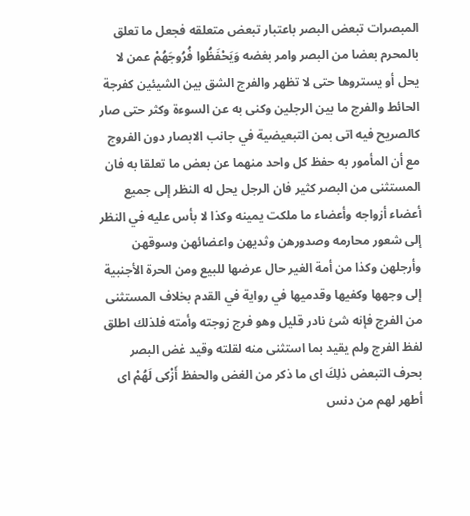المبصرات تبعض البصر باعتبار تبعض متعلقه فجعل ما تعلق بالمحرم بعضا من البصر وامر بغضه وَيَحْفَظُوا فُرُوجَهُمْ عمن لا يحل أو يستروها حتى لا تظهر والفرج الشق بين الشيئين كفرجة الحائط والفرج ما بين الرجلين وكنى به عن السوءة وكثر حتى صار كالصريح فيه اتى بمن التبعيضية في جانب الابصار دون الفروج مع أن المأمور به حفظ كل واحد منهما عن بعض ما تعلقا به فان المستثنى من البصر كثير فان الرجل يحل له النظر إلى جميع أعضاء أزواجه وأعضاء ما ملكت يمينه وكذا لا بأس عليه في النظر إلى شعور محارمه وصدورهن وثديهن واعضائهن وسوقهن وأرجلهن وكذا من أمة الغير حال عرضها للبيع ومن الحرة الأجنبية إلى وجهها وكفيها وقدميها في رواية في القدم بخلاف المستثنى من الفرج فإنه شئ نادر قليل وهو فرج زوجته وأمته فلذلك اطلق لفظ الفرج ولم يقيد بما استثنى منه لقلته وقيد غض البصر بحرف التبعض ذلِكَ اى ما ذكر من الغض والحفظ أَزْكى لَهُمْ اى أطهر لهم من دنس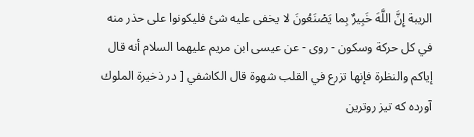الريبة إِنَّ اللَّهَ خَبِيرٌ بِما يَصْنَعُونَ لا يخفى عليه شئ فليكونوا على حذر منه في كل حركة وسكون - روى - عن عيسى ابن مريم عليهما السلام أنه قال إياكم والنظرة فإنها تزرع في القلب شهوة قال الكاشفي [ در ذخيرة الملوك آورده كه تيز روترين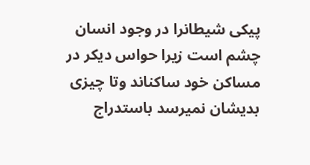پيكى شيطانرا در وجود انسان چشم است زيرا حواس ديكر در مساكن خود ساكناند وتا چيزى بديشان نميرسد باستدراج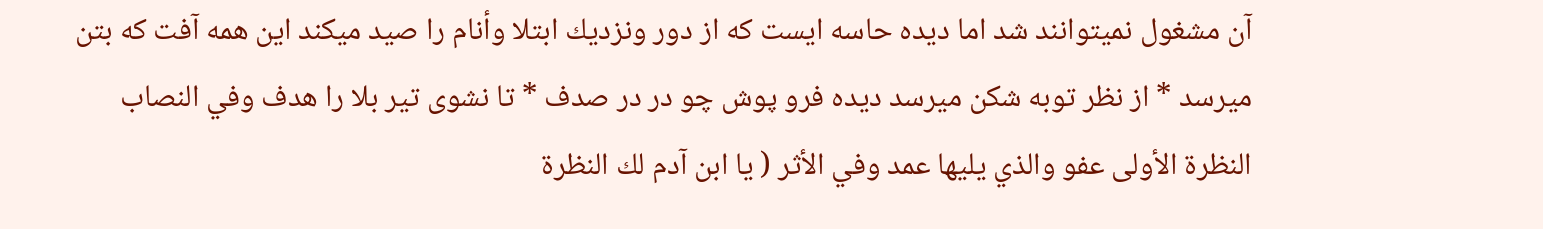آن مشغول نميتوانند شد اما ديده حاسه ايست كه از دور ونزديك ابتلا وأنام را صيد ميكند اين همه آفت كه بتن ميرسد * از نظر توبه شكن ميرسد ديده فرو پوش چو در در صدف * تا نشوى تير بلا را هدف وفي النصاب النظرة الأولى عفو والذي يليها عمد وفي الأثر ( يا ابن آدم لك النظرة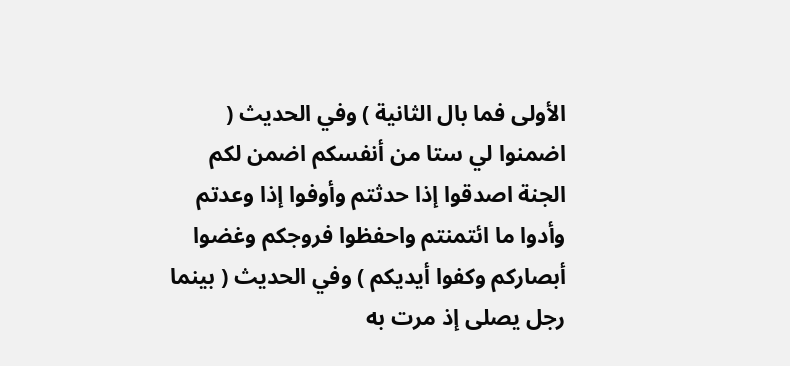الأولى فما بال الثانية ) وفي الحديث ( اضمنوا لي ستا من أنفسكم اضمن لكم الجنة اصدقوا إذا حدثتم وأوفوا إذا وعدتم وأدوا ما ائتمنتم واحفظوا فروجكم وغضوا أبصاركم وكفوا أيديكم ) وفي الحديث ( بينما رجل يصلى إذ مرت به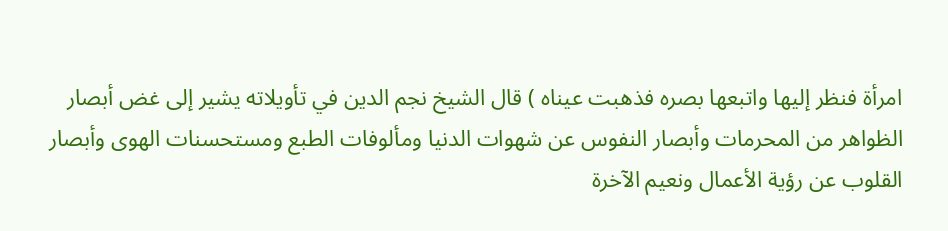امرأة فنظر إليها واتبعها بصره فذهبت عيناه ) قال الشيخ نجم الدين في تأويلاته يشير إلى غض أبصار الظواهر من المحرمات وأبصار النفوس عن شهوات الدنيا ومألوفات الطبع ومستحسنات الهوى وأبصار القلوب عن رؤية الأعمال ونعيم الآخرة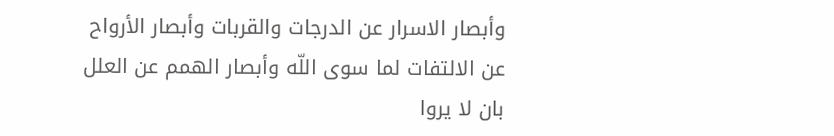وأبصار الاسرار عن الدرجات والقربات وأبصار الأرواح عن الالتفات لما سوى اللّه وأبصار الهمم عن العلل بان لا يروا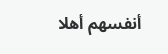أنفسهم أهلا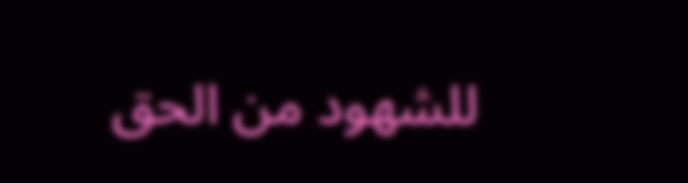للشهود من الحق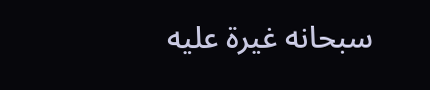سبحانه غيرة عليه